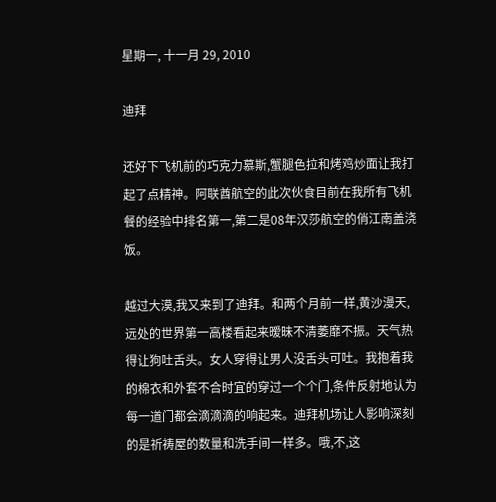星期一, 十一月 29, 2010

迪拜

还好下飞机前的巧克力慕斯,蟹腿色拉和烤鸡炒面让我打起了点精神。阿联酋航空的此次伙食目前在我所有飞机餐的经验中排名第一,第二是08年汉莎航空的俏江南盖浇饭。

越过大漠,我又来到了迪拜。和两个月前一样,黄沙漫天,远处的世界第一高楼看起来暧昧不清萎靡不振。天气热得让狗吐舌头。女人穿得让男人没舌头可吐。我抱着我的棉衣和外套不合时宜的穿过一个个门,条件反射地认为每一道门都会滴滴滴的响起来。迪拜机场让人影响深刻的是祈祷屋的数量和洗手间一样多。哦,不,这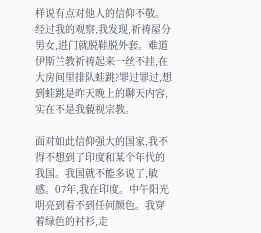样说有点对他人的信仰不敬。经过我的观察,我发现,祈祷屋分男女,进门就脱鞋脱外套。难道伊斯兰教祈祷起来一丝不挂,在大房间里排队蛙跳?罪过罪过,想到蛙跳是昨天晚上的聊天内容,实在不是我藐视宗教。

面对如此信仰强大的国家,我不得不想到了印度和某个年代的我国。我国就不能多说了,敏感。07年,我在印度。中午阳光明亮到看不到任何颜色。我穿着绿色的衬衫,走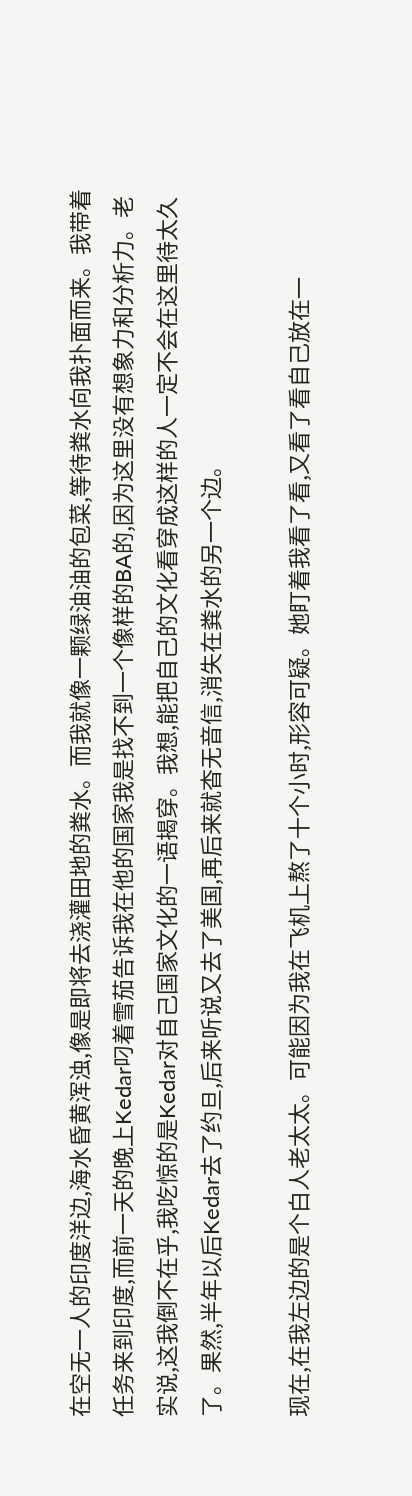在空无一人的印度洋边,海水昏黄浑浊,像是即将去浇灌田地的粪水。而我就像一颗绿油油的包菜,等待粪水向我扑面而来。我带着任务来到印度,而前一天的晚上Kedar叼着雪茄告诉我在他的国家我是找不到一个像样的BA的,因为这里没有想象力和分析力。老实说,这我倒不在乎,我吃惊的是Kedar对自己国家文化的一语揭穿。我想,能把自己的文化看穿成这样的人一定不会在这里待太久了。果然,半年以后Kedar去了约旦,后来听说又去了美国,再后来就杳无音信,消失在粪水的另一个边。

现在,在我左边的是个白人老太太。可能因为我在飞机上熬了十个小时,形容可疑。她盯着我看了看,又看了看自己放在一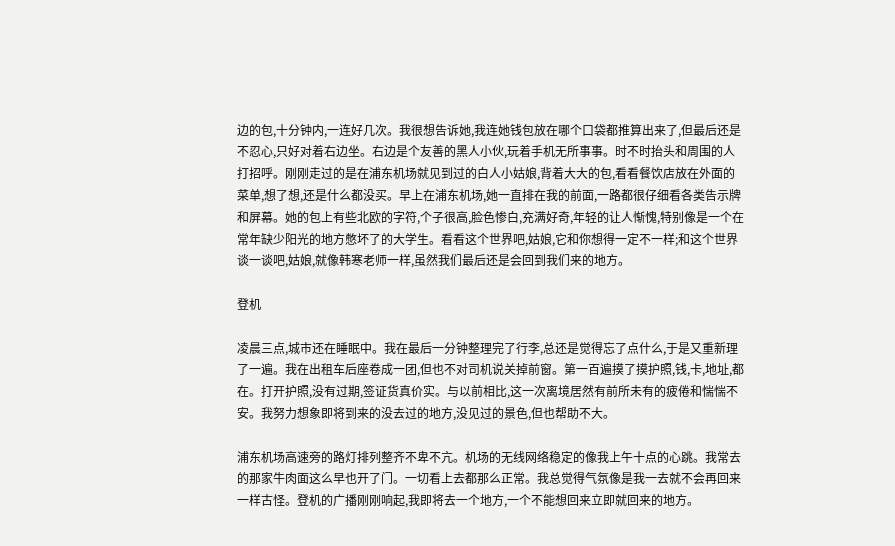边的包,十分钟内,一连好几次。我很想告诉她,我连她钱包放在哪个口袋都推算出来了,但最后还是不忍心,只好对着右边坐。右边是个友善的黑人小伙,玩着手机无所事事。时不时抬头和周围的人打招呼。刚刚走过的是在浦东机场就见到过的白人小姑娘,背着大大的包,看看餐饮店放在外面的菜单,想了想,还是什么都没买。早上在浦东机场,她一直排在我的前面,一路都很仔细看各类告示牌和屏幕。她的包上有些北欧的字符,个子很高,脸色惨白,充满好奇,年轻的让人惭愧,特别像是一个在常年缺少阳光的地方憋坏了的大学生。看看这个世界吧,姑娘,它和你想得一定不一样;和这个世界谈一谈吧,姑娘,就像韩寒老师一样,虽然我们最后还是会回到我们来的地方。

登机

凌晨三点,城市还在睡眠中。我在最后一分钟整理完了行李,总还是觉得忘了点什么,于是又重新理了一遍。我在出租车后座卷成一团,但也不对司机说关掉前窗。第一百遍摸了摸护照,钱,卡,地址,都在。打开护照,没有过期,签证货真价实。与以前相比,这一次离境居然有前所未有的疲倦和惴惴不安。我努力想象即将到来的没去过的地方,没见过的景色,但也帮助不大。

浦东机场高速旁的路灯排列整齐不卑不亢。机场的无线网络稳定的像我上午十点的心跳。我常去的那家牛肉面这么早也开了门。一切看上去都那么正常。我总觉得气氛像是我一去就不会再回来一样古怪。登机的广播刚刚响起,我即将去一个地方,一个不能想回来立即就回来的地方。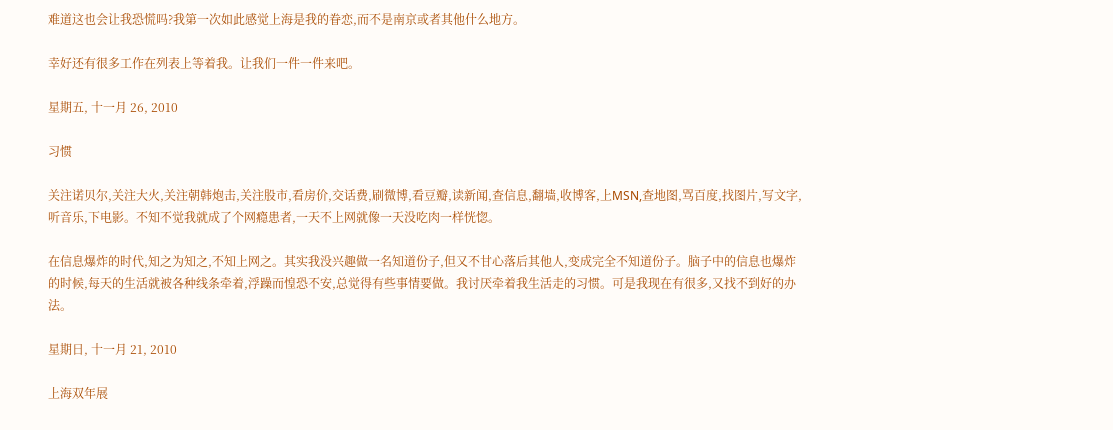难道这也会让我恐慌吗?我第一次如此感觉上海是我的眷恋,而不是南京或者其他什么地方。

幸好还有很多工作在列表上等着我。让我们一件一件来吧。

星期五, 十一月 26, 2010

习惯

关注诺贝尔,关注大火,关注朝韩炮击,关注股市,看房价,交话费,刷微博,看豆瓣,读新闻,查信息,翻墙,收博客,上MSN,查地图,骂百度,找图片,写文字,听音乐,下电影。不知不觉我就成了个网瘾患者,一天不上网就像一天没吃肉一样恍惚。

在信息爆炸的时代,知之为知之,不知上网之。其实我没兴趣做一名知道份子,但又不甘心落后其他人,变成完全不知道份子。脑子中的信息也爆炸的时候,每天的生活就被各种线条牵着,浮躁而惶恐不安,总觉得有些事情要做。我讨厌牵着我生活走的习惯。可是我现在有很多,又找不到好的办法。

星期日, 十一月 21, 2010

上海双年展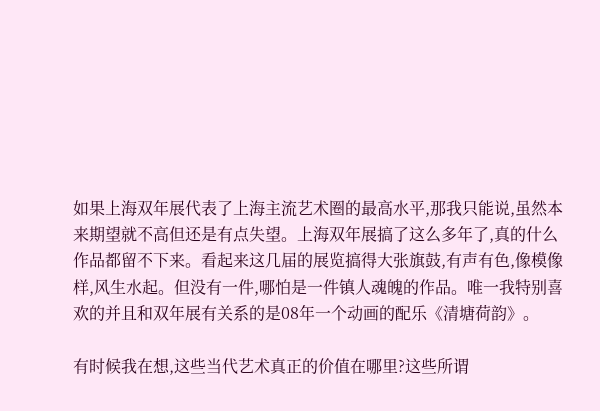如果上海双年展代表了上海主流艺术圈的最高水平,那我只能说,虽然本来期望就不高但还是有点失望。上海双年展搞了这么多年了,真的什么作品都留不下来。看起来这几届的展览搞得大张旗鼓,有声有色,像模像样,风生水起。但没有一件,哪怕是一件镇人魂魄的作品。唯一我特别喜欢的并且和双年展有关系的是08年一个动画的配乐《清塘荷韵》。

有时候我在想,这些当代艺术真正的价值在哪里?这些所谓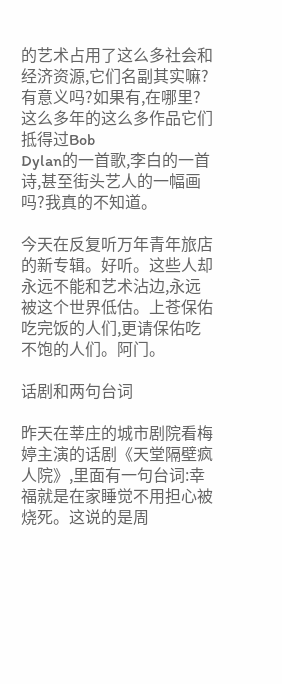的艺术占用了这么多社会和经济资源,它们名副其实嘛?有意义吗?如果有,在哪里?这么多年的这么多作品它们抵得过Bob
Dylan的一首歌,李白的一首诗,甚至街头艺人的一幅画吗?我真的不知道。

今天在反复听万年青年旅店的新专辑。好听。这些人却永远不能和艺术沾边,永远被这个世界低估。上苍保佑吃完饭的人们,更请保佑吃不饱的人们。阿门。

话剧和两句台词

昨天在莘庄的城市剧院看梅婷主演的话剧《天堂隔壁疯人院》,里面有一句台词:幸福就是在家睡觉不用担心被烧死。这说的是周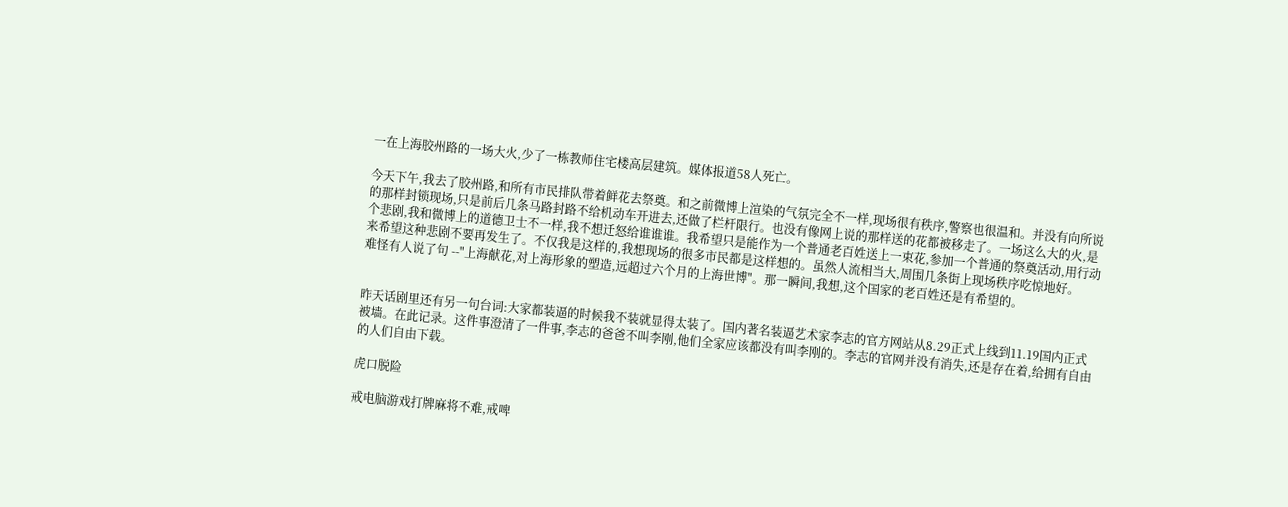一在上海胶州路的一场大火,少了一栋教师住宅楼高层建筑。媒体报道58人死亡。

今天下午,我去了胶州路,和所有市民排队带着鲜花去祭奠。和之前微博上渲染的气氛完全不一样,现场很有秩序,警察也很温和。并没有向所说的那样封锁现场,只是前后几条马路封路不给机动车开进去,还做了栏杆限行。也没有像网上说的那样送的花都被移走了。一场这么大的火,是个悲剧,我和微博上的道德卫士不一样,我不想迁怒给谁谁谁。我希望只是能作为一个普通老百姓送上一束花,参加一个普通的祭奠活动,用行动来希望这种悲剧不要再发生了。不仅我是这样的,我想现场的很多市民都是这样想的。虽然人流相当大,周围几条街上现场秩序吃惊地好。
难怪有人说了句 --"上海献花,对上海形象的塑造,远超过六个月的上海世博"。那一瞬间,我想,这个国家的老百姓还是有希望的。


昨天话剧里还有另一句台词:大家都装逼的时候我不装就显得太装了。国内著名装逼艺术家李志的官方网站从8.29正式上线到11.19国内正式被墙。在此记录。这件事澄清了一件事,李志的爸爸不叫李刚,他们全家应该都没有叫李刚的。李志的官网并没有消失,还是存在着,给拥有自由的人们自由下载。

虎口脱险

戒电脑游戏打牌麻将不难,戒啤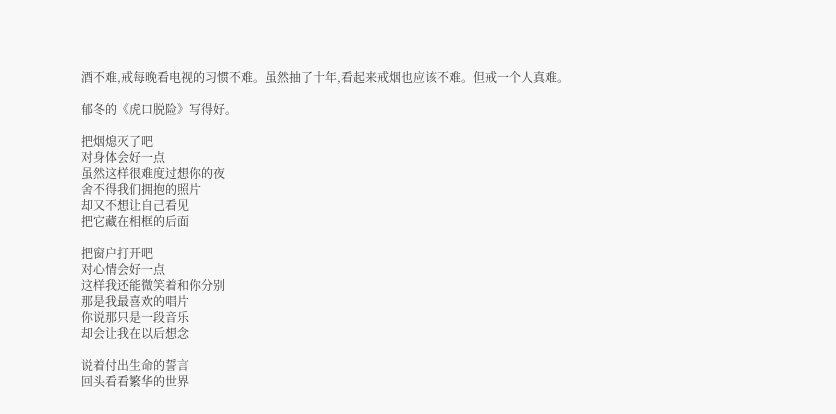酒不难,戒每晚看电视的习惯不难。虽然抽了十年,看起来戒烟也应该不难。但戒一个人真难。

郁冬的《虎口脱险》写得好。

把烟熄灭了吧
对身体会好一点
虽然这样很难度过想你的夜
舍不得我们拥抱的照片
却又不想让自己看见
把它藏在相框的后面

把窗户打开吧
对心情会好一点
这样我还能微笑着和你分别
那是我最喜欢的唱片
你说那只是一段音乐
却会让我在以后想念

说着付出生命的誓言
回头看看繁华的世界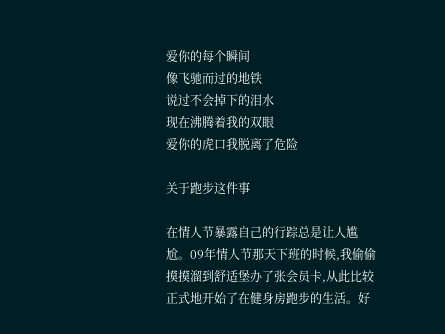爱你的每个瞬间
像飞驰而过的地铁
说过不会掉下的泪水
现在沸腾着我的双眼
爱你的虎口我脱离了危险

关于跑步这件事

在情人节暴露自己的行踪总是让人尴尬。09年情人节那天下班的时候,我偷偷摸摸溜到舒适堡办了张会员卡,从此比较正式地开始了在健身房跑步的生活。好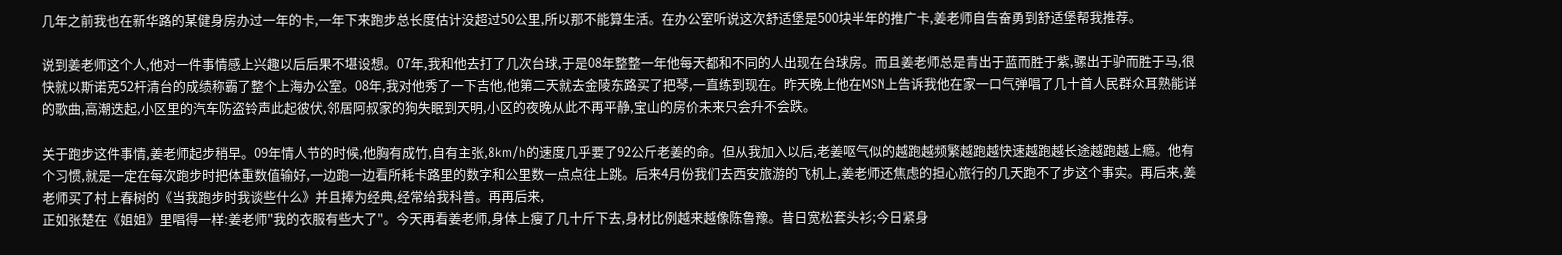几年之前我也在新华路的某健身房办过一年的卡,一年下来跑步总长度估计没超过50公里,所以那不能算生活。在办公室听说这次舒适堡是500块半年的推广卡,姜老师自告奋勇到舒适堡帮我推荐。

说到姜老师这个人,他对一件事情感上兴趣以后后果不堪设想。07年,我和他去打了几次台球,于是08年整整一年他每天都和不同的人出现在台球房。而且姜老师总是青出于蓝而胜于紫,骡出于驴而胜于马,很快就以斯诺克52杆清台的成绩称霸了整个上海办公室。08年,我对他秀了一下吉他,他第二天就去金陵东路买了把琴,一直练到现在。昨天晚上他在MSN上告诉我他在家一口气弹唱了几十首人民群众耳熟能详的歌曲,高潮迭起,小区里的汽车防盗铃声此起彼伏,邻居阿叔家的狗失眠到天明,小区的夜晚从此不再平静,宝山的房价未来只会升不会跌。

关于跑步这件事情,姜老师起步稍早。09年情人节的时候,他胸有成竹,自有主张,8km/h的速度几乎要了92公斤老姜的命。但从我加入以后,老姜呕气似的越跑越频繁越跑越快速越跑越长途越跑越上瘾。他有个习惯,就是一定在每次跑步时把体重数值输好,一边跑一边看所耗卡路里的数字和公里数一点点往上跳。后来4月份我们去西安旅游的飞机上,姜老师还焦虑的担心旅行的几天跑不了步这个事实。再后来,姜老师买了村上春树的《当我跑步时我谈些什么》并且捧为经典,经常给我科普。再再后来,
正如张楚在《姐姐》里唱得一样:姜老师"我的衣服有些大了"。今天再看姜老师,身体上瘦了几十斤下去,身材比例越来越像陈鲁豫。昔日宽松套头衫;今日紧身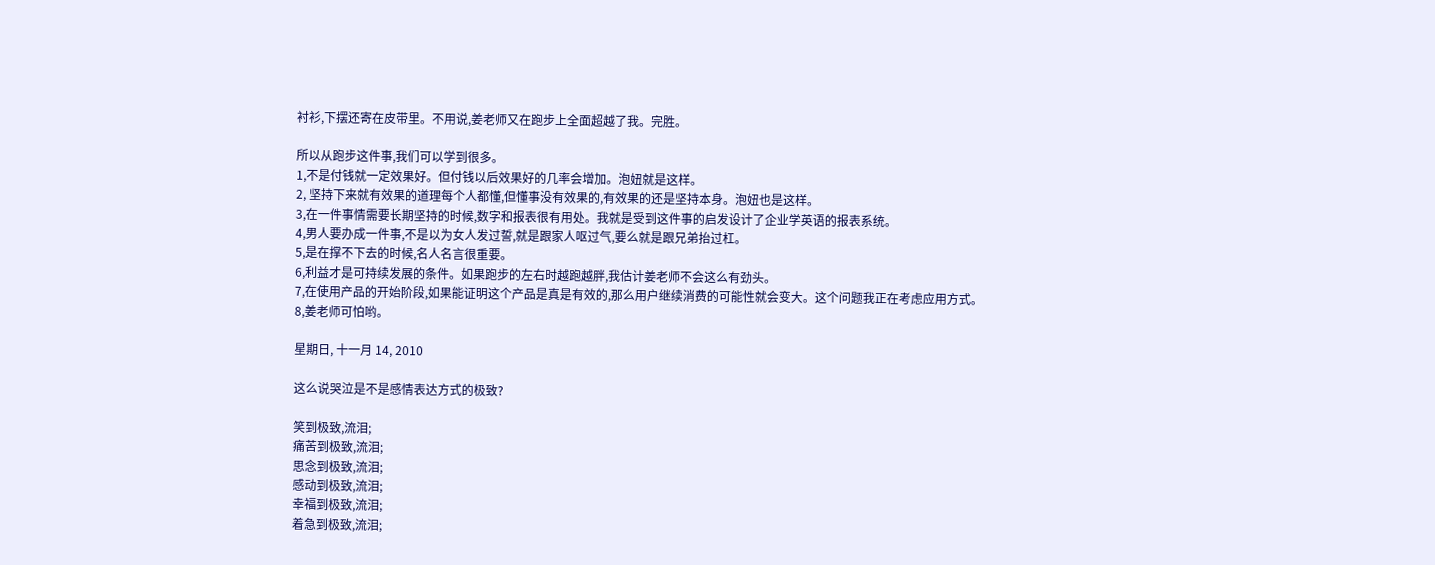衬衫,下摆还寄在皮带里。不用说,姜老师又在跑步上全面超越了我。完胜。

所以从跑步这件事,我们可以学到很多。
1,不是付钱就一定效果好。但付钱以后效果好的几率会增加。泡妞就是这样。
2, 坚持下来就有效果的道理每个人都懂,但懂事没有效果的,有效果的还是坚持本身。泡妞也是这样。
3,在一件事情需要长期坚持的时候,数字和报表很有用处。我就是受到这件事的启发设计了企业学英语的报表系统。
4,男人要办成一件事,不是以为女人发过誓,就是跟家人呕过气,要么就是跟兄弟抬过杠。
5,是在撑不下去的时候,名人名言很重要。
6,利益才是可持续发展的条件。如果跑步的左右时越跑越胖,我估计姜老师不会这么有劲头。
7,在使用产品的开始阶段,如果能证明这个产品是真是有效的,那么用户继续消费的可能性就会变大。这个问题我正在考虑应用方式。
8,姜老师可怕哟。

星期日, 十一月 14, 2010

这么说哭泣是不是感情表达方式的极致?

笑到极致,流泪;
痛苦到极致,流泪;
思念到极致,流泪;
感动到极致,流泪;
幸福到极致,流泪;
着急到极致,流泪;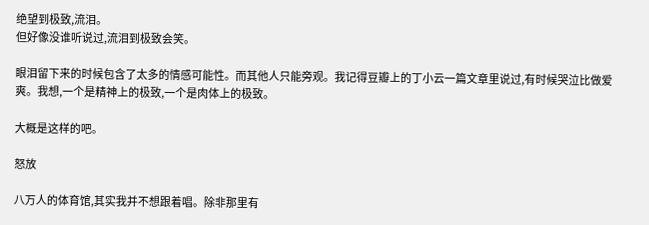绝望到极致,流泪。
但好像没谁听说过,流泪到极致会笑。

眼泪留下来的时候包含了太多的情感可能性。而其他人只能旁观。我记得豆瓣上的丁小云一篇文章里说过,有时候哭泣比做爱爽。我想,一个是精神上的极致,一个是肉体上的极致。

大概是这样的吧。

怒放

八万人的体育馆,其实我并不想跟着唱。除非那里有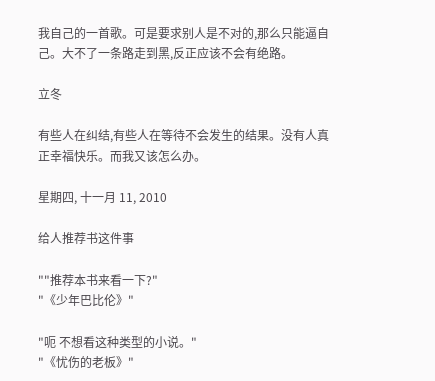我自己的一首歌。可是要求别人是不对的,那么只能逼自己。大不了一条路走到黑,反正应该不会有绝路。

立冬

有些人在纠结,有些人在等待不会发生的结果。没有人真正幸福快乐。而我又该怎么办。

星期四, 十一月 11, 2010

给人推荐书这件事

""推荐本书来看一下?"
"《少年巴比伦》"

"呃 不想看这种类型的小说。"
"《忧伤的老板》"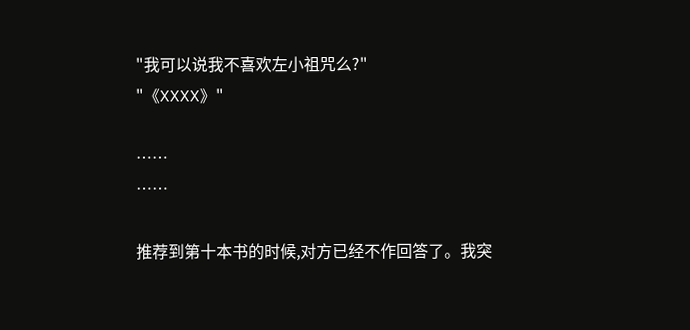"我可以说我不喜欢左小祖咒么?"
"《XXXX》"

……
……

推荐到第十本书的时候,对方已经不作回答了。我突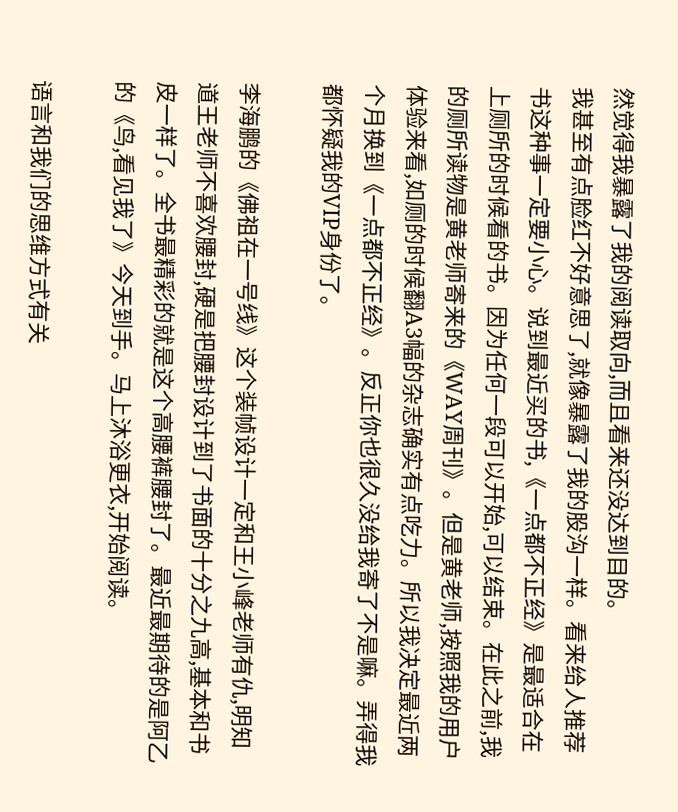然觉得我暴露了我的阅读取向,而且看来还没达到目的。
我甚至有点脸红不好意思了,就像暴露了我的股沟一样。看来给人推荐书这种事一定要小心。说到最近买的书,《一点都不正经》是最适合在上厕所的时候看的书。因为任何一段可以开始,可以结束。在此之前,我的厕所读物是黄老师寄来的《WAY周刊》。但是黄老师,按照我的用户体验来看,如厕的时候翻A3幅的杂志确实有点吃力。所以我决定最近两个月换到《一点都不正经》。反正你也很久没给我寄了不是嘛。弄得我都怀疑我的VIP身份了。

李海鹏的《佛祖在一号线》这个装帧设计一定和王小峰老师有仇,明知道王老师不喜欢腰封,硬是把腰封设计到了书面的十分之九高,基本和书皮一样了。全书最精彩的就是这个高腰裤腰封了。最近最期待的是阿乙的《鸟,看见我了》今天到手。马上沐浴更衣,开始阅读。

语言和我们的思维方式有关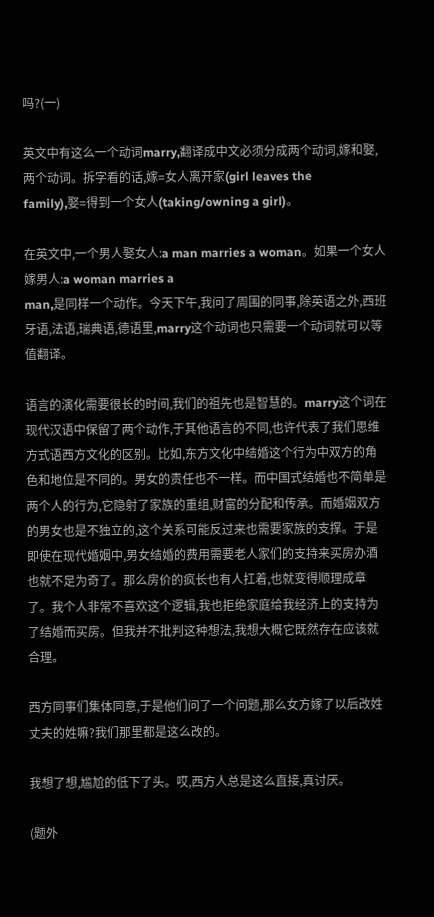吗?(一)

英文中有这么一个动词marry,翻译成中文必须分成两个动词,嫁和娶,两个动词。拆字看的话,嫁=女人离开家(girl leaves the
family),娶=得到一个女人(taking/owning a girl)。

在英文中,一个男人娶女人:a man marries a woman。如果一个女人嫁男人:a woman marries a
man,是同样一个动作。今天下午,我问了周围的同事,除英语之外,西班牙语,法语,瑞典语,德语里,marry这个动词也只需要一个动词就可以等值翻译。

语言的演化需要很长的时间,我们的祖先也是智慧的。marry这个词在现代汉语中保留了两个动作,于其他语言的不同,也许代表了我们思维方式语西方文化的区别。比如,东方文化中结婚这个行为中双方的角色和地位是不同的。男女的责任也不一样。而中国式结婚也不简单是两个人的行为,它隐射了家族的重组,财富的分配和传承。而婚姻双方的男女也是不独立的,这个关系可能反过来也需要家族的支撑。于是即使在现代婚姻中,男女结婚的费用需要老人家们的支持来买房办酒也就不足为奇了。那么房价的疯长也有人扛着,也就变得顺理成章了。我个人非常不喜欢这个逻辑,我也拒绝家庭给我经济上的支持为了结婚而买房。但我并不批判这种想法,我想大概它既然存在应该就合理。

西方同事们集体同意,于是他们问了一个问题,那么女方嫁了以后改姓丈夫的姓嘛?我们那里都是这么改的。

我想了想,尴尬的低下了头。哎,西方人总是这么直接,真讨厌。

(题外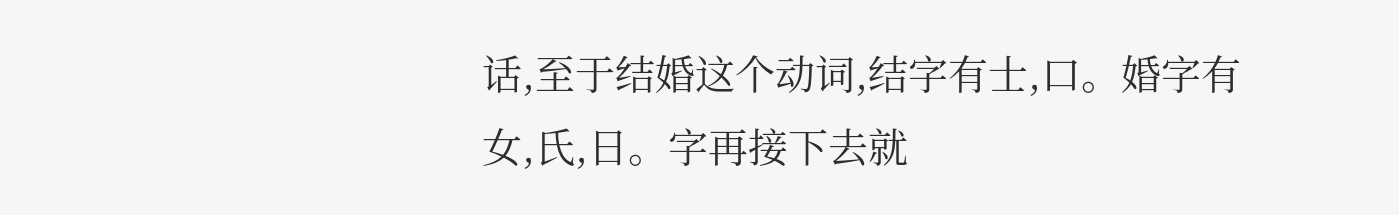话,至于结婚这个动词,结字有士,口。婚字有女,氏,日。字再接下去就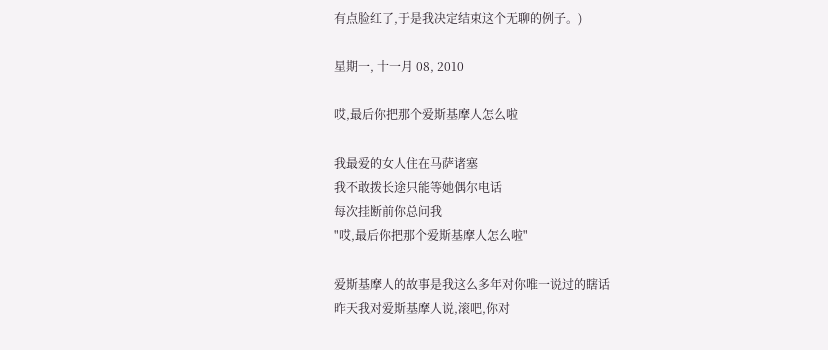有点脸红了,于是我决定结束这个无聊的例子。)

星期一, 十一月 08, 2010

哎,最后你把那个爱斯基摩人怎么啦

我最爱的女人住在马萨诸塞
我不敢拨长途只能等她偶尔电话
每次挂断前你总问我
"哎,最后你把那个爱斯基摩人怎么啦"

爱斯基摩人的故事是我这么多年对你唯一说过的瞎话
昨天我对爱斯基摩人说,滚吧,你对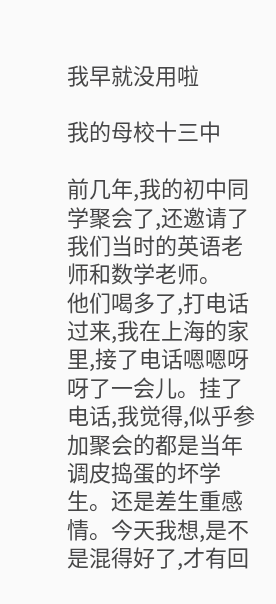我早就没用啦

我的母校十三中

前几年,我的初中同学聚会了,还邀请了我们当时的英语老师和数学老师。
他们喝多了,打电话过来,我在上海的家里,接了电话嗯嗯呀呀了一会儿。挂了电话,我觉得,似乎参加聚会的都是当年调皮捣蛋的坏学生。还是差生重感情。今天我想,是不是混得好了,才有回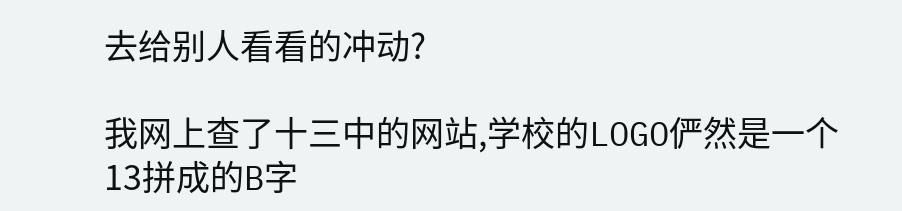去给别人看看的冲动?

我网上查了十三中的网站,学校的LOGO俨然是一个13拼成的B字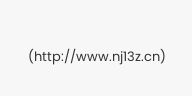(http://www.nj13z.cn)